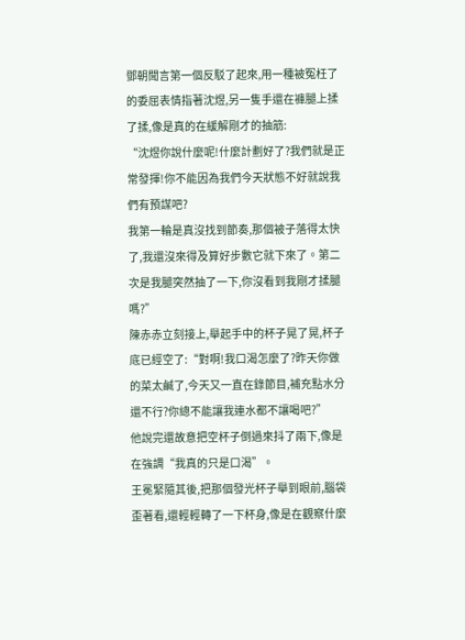鄧朝聞言第一個反駁了起來,用一種被冤枉了的委屈表情指著沈煜,另一隻手還在褲腿上揉了揉,像是真的在緩解剛才的抽筋:
“沈煜你說什麼呢!什麼計劃好了?我們就是正常發揮!你不能因為我們今天狀態不好就說我們有預謀吧?
我第一輪是真沒找到節奏,那個被子落得太快了,我還沒來得及算好步數它就下來了。第二次是我腿突然抽了一下,你沒看到我剛才揉腿嗎?”
陳赤赤立刻接上,舉起手中的杯子晃了晃,杯子底已經空了:“對啊!我口渴怎麼了?昨天你做的菜太鹹了,今天又一直在錄節目,補充點水分還不行?你總不能讓我連水都不讓喝吧?”
他說完還故意把空杯子倒過來抖了兩下,像是在強調“我真的只是口渴”。
王冕緊隨其後,把那個發光杯子舉到眼前,腦袋歪著看,還輕輕轉了一下杯身,像是在觀察什麼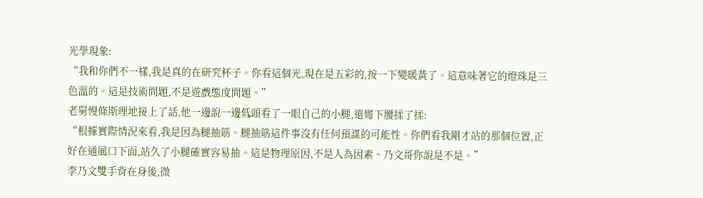光學現象:
“我和你們不一樣,我是真的在研究杯子。你看這個光,現在是五彩的,按一下變暖黃了。這意味著它的燈珠是三色溫的。這是技術問題,不是遊戲態度問題。”
老舅慢條斯理地接上了話,他一邊說一邊低頭看了一眼自己的小腿,還彎下腰揉了揉:
“根據實際情況來看,我是因為腿抽筋。腿抽筋這件事沒有任何預謀的可能性。你們看我剛才站的那個位置,正好在通風口下面,站久了小腿確實容易抽。這是物理原因,不是人為因素。乃文哥你說是不是。”
李乃文雙手背在身後,微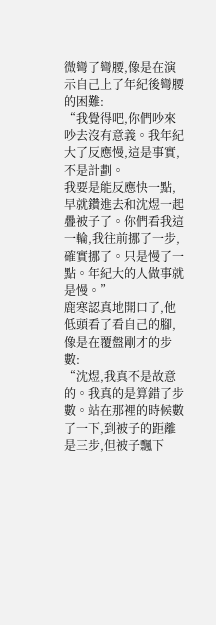微彎了彎腰,像是在演示自己上了年紀後彎腰的困難:
“我覺得吧,你們吵來吵去沒有意義。我年紀大了反應慢,這是事實,不是計劃。
我要是能反應快一點,早就鑽進去和沈煜一起疊被子了。你們看我這一輪,我往前挪了一步,確實挪了。只是慢了一點。年紀大的人做事就是慢。”
鹿寒認真地開口了,他低頭看了看自己的腳,像是在覆盤剛才的步數:
“沈煜,我真不是故意的。我真的是算錯了步數。站在那裡的時候數了一下,到被子的距離是三步,但被子飄下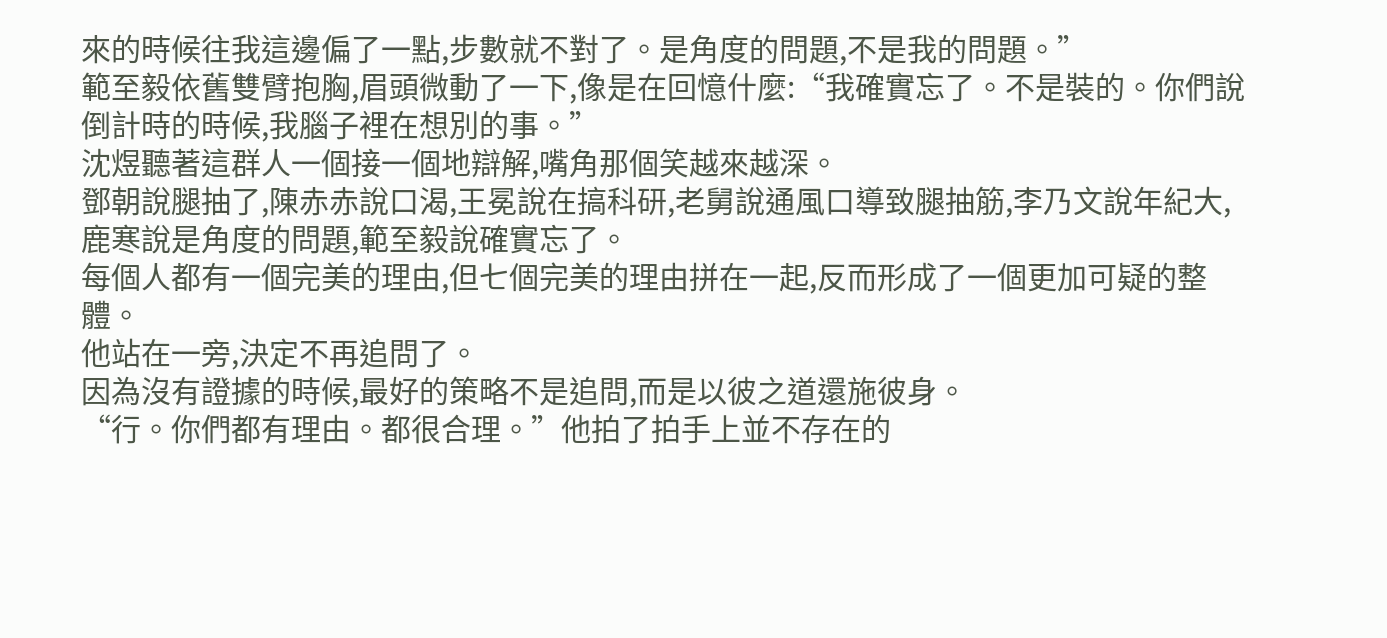來的時候往我這邊偏了一點,步數就不對了。是角度的問題,不是我的問題。”
範至毅依舊雙臂抱胸,眉頭微動了一下,像是在回憶什麼:“我確實忘了。不是裝的。你們說倒計時的時候,我腦子裡在想別的事。”
沈煜聽著這群人一個接一個地辯解,嘴角那個笑越來越深。
鄧朝說腿抽了,陳赤赤說口渴,王冕說在搞科研,老舅說通風口導致腿抽筋,李乃文說年紀大,鹿寒說是角度的問題,範至毅說確實忘了。
每個人都有一個完美的理由,但七個完美的理由拼在一起,反而形成了一個更加可疑的整體。
他站在一旁,決定不再追問了。
因為沒有證據的時候,最好的策略不是追問,而是以彼之道還施彼身。
“行。你們都有理由。都很合理。”他拍了拍手上並不存在的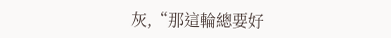灰,“那這輪總要好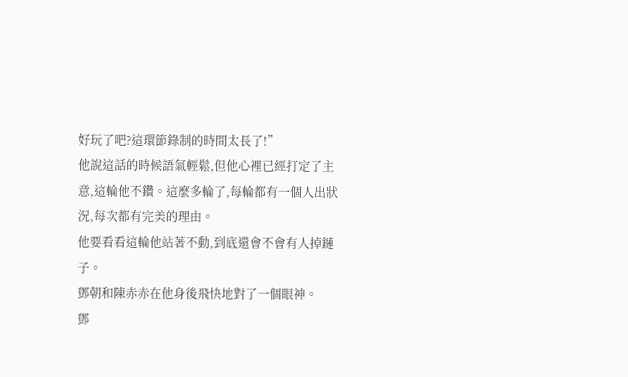好玩了吧?這環節錄制的時間太長了!”
他說這話的時候語氣輕鬆,但他心裡已經打定了主意,這輪他不鑽。這麼多輪了,每輪都有一個人出狀況,每次都有完美的理由。
他要看看這輪他站著不動,到底還會不會有人掉鏈子。
鄧朝和陳赤赤在他身後飛快地對了一個眼神。
鄧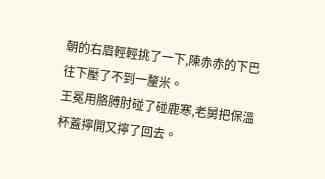朝的右眉輕輕挑了一下,陳赤赤的下巴往下壓了不到一釐米。
王冕用胳膊肘碰了碰鹿寒,老舅把保溫杯蓋擰開又擰了回去。